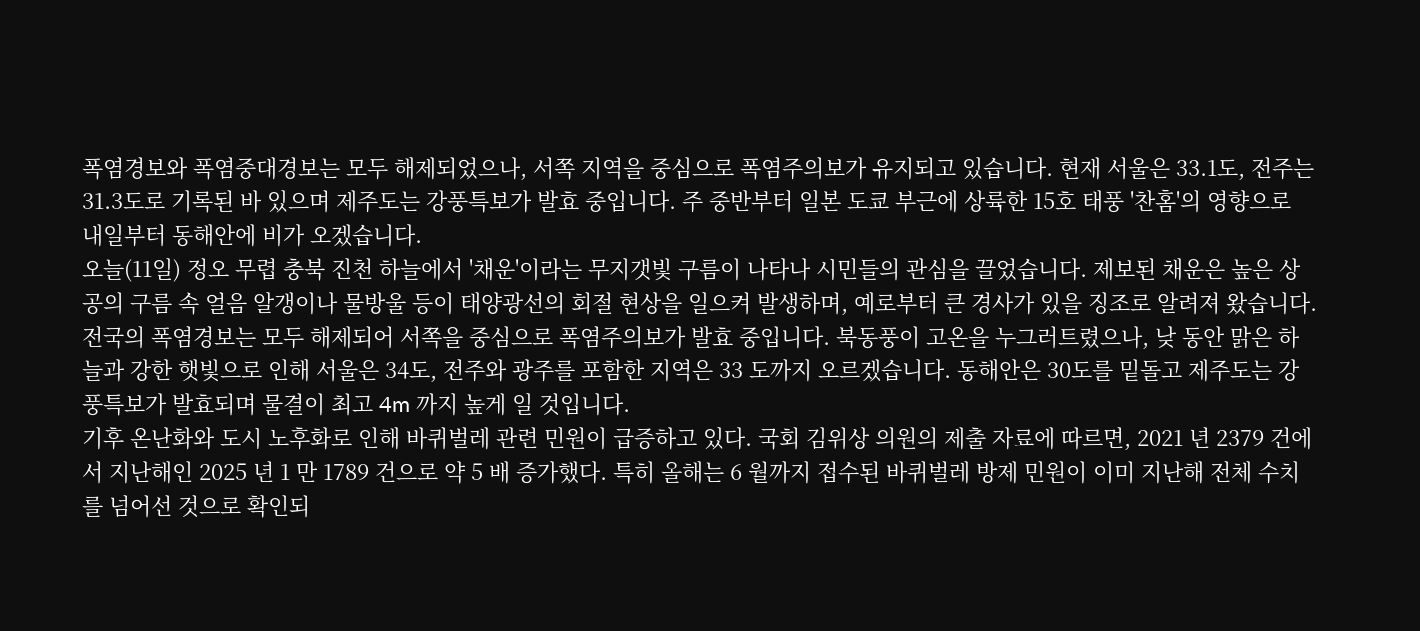폭염경보와 폭염중대경보는 모두 해제되었으나, 서쪽 지역을 중심으로 폭염주의보가 유지되고 있습니다. 현재 서울은 33.1도, 전주는 31.3도로 기록된 바 있으며 제주도는 강풍특보가 발효 중입니다. 주 중반부터 일본 도쿄 부근에 상륙한 15호 태풍 '찬홈'의 영향으로 내일부터 동해안에 비가 오겠습니다.
오늘(11일) 정오 무렵 충북 진천 하늘에서 '채운'이라는 무지갯빛 구름이 나타나 시민들의 관심을 끌었습니다. 제보된 채운은 높은 상공의 구름 속 얼음 알갱이나 물방울 등이 태양광선의 회절 현상을 일으켜 발생하며, 예로부터 큰 경사가 있을 징조로 알려져 왔습니다.
전국의 폭염경보는 모두 해제되어 서쪽을 중심으로 폭염주의보가 발효 중입니다. 북동풍이 고온을 누그러트렸으나, 낮 동안 맑은 하늘과 강한 햇빛으로 인해 서울은 34도, 전주와 광주를 포함한 지역은 33 도까지 오르겠습니다. 동해안은 30도를 밑돌고 제주도는 강풍특보가 발효되며 물결이 최고 4m 까지 높게 일 것입니다.
기후 온난화와 도시 노후화로 인해 바퀴벌레 관련 민원이 급증하고 있다. 국회 김위상 의원의 제출 자료에 따르면, 2021 년 2379 건에서 지난해인 2025 년 1 만 1789 건으로 약 5 배 증가했다. 특히 올해는 6 월까지 접수된 바퀴벌레 방제 민원이 이미 지난해 전체 수치를 넘어선 것으로 확인되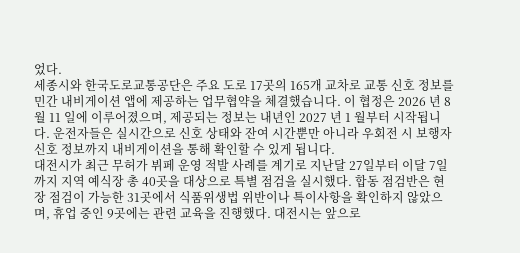었다.
세종시와 한국도로교통공단은 주요 도로 17곳의 165개 교차로 교통 신호 정보를 민간 내비게이션 앱에 제공하는 업무협약을 체결했습니다. 이 협정은 2026 년 8 월 11 일에 이루어졌으며, 제공되는 정보는 내년인 2027 년 1 월부터 시작됩니다. 운전자들은 실시간으로 신호 상태와 잔여 시간뿐만 아니라 우회전 시 보행자 신호 정보까지 내비게이션을 통해 확인할 수 있게 됩니다.
대전시가 최근 무허가 뷔페 운영 적발 사례를 계기로 지난달 27일부터 이달 7일까지 지역 예식장 총 40곳을 대상으로 특별 점검을 실시했다. 합동 점검반은 현장 점검이 가능한 31곳에서 식품위생법 위반이나 특이사항을 확인하지 않았으며, 휴업 중인 9곳에는 관련 교육을 진행했다. 대전시는 앞으로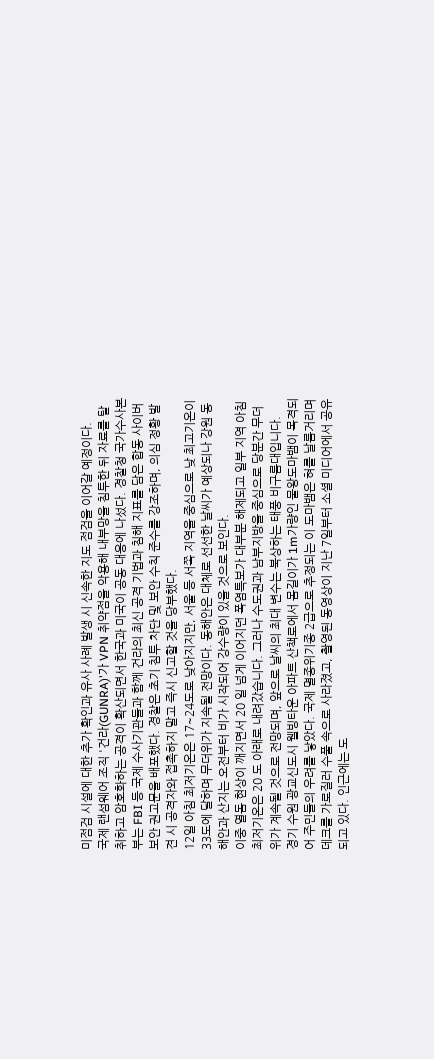미점검 시설에 대한 추가 확인과 유사 사례 발생 시 신속한 지도 점검을 이어갈 예정이다.
국제 랜섬웨어 조직 '건라(GUNRA)'가 VPN 취약점을 악용해 내부망을 침투한 뒤 자료를 탈취하고 암호화하는 공격이 확산되면서 한국과 미국이 공동 대응에 나섰다. 경찰청 국가수사본부는 FBI 등 국제 수사기관들과 함께 건라의 최신 공격 기법과 침해 지표를 담은 합동 사이버보안 권고문을 배포했다. 경찰은 초기 침투 차단 및 보안 수칙 준수를 강조하며, 의심 정황 발견 시 공격자와 접촉하지 말고 즉시 신고할 것을 당부했다.
12일 아침 최저기온은 17~24도로 낮아지지만, 서울 등 서쪽 지역을 중심으로 낮 최고기온이 33도에 달하며 무더위가 지속될 전망이다. 동해안은 대체로 선선한 날씨가 예상되나 강원 동해안과 산지는 오전부터 비가 시작되어 강수량이 있을 것으로 보인다.
이중 열돔 현상이 깨지면서 20 일 넘게 이어지던 폭염특보가 대부분 해제되고 일부 지역 아침 최저기온은 20 도 아래로 내려갔습니다. 그러나 수도권과 남부지방을 중심으로 당분간 무더위가 계속될 것으로 전망되며, 앞으로 날씨의 최대 변수는 북상하는 태풍 비구름대입니다.
경기 수원 광교신도시 웰빙타운 아파트 산책로에서 몸길이가 1m가량인 물왕도마뱀이 목격되어 주민들의 우려를 낳았다. 국제 멸종위기종 2급으로 추정되는 이 도마뱀은 혀를 날름거리며 데크를 가로질러 수풀 속으로 사라졌고, 촬영된 동영상이 지난 7일부터 소셜 미디어에서 공유되고 있다. 인근에는 도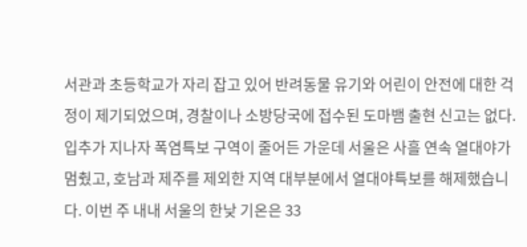서관과 초등학교가 자리 잡고 있어 반려동물 유기와 어린이 안전에 대한 걱정이 제기되었으며, 경찰이나 소방당국에 접수된 도마뱀 출현 신고는 없다.
입추가 지나자 폭염특보 구역이 줄어든 가운데 서울은 사흘 연속 열대야가 멈췄고, 호남과 제주를 제외한 지역 대부분에서 열대야특보를 해제했습니다. 이번 주 내내 서울의 한낮 기온은 33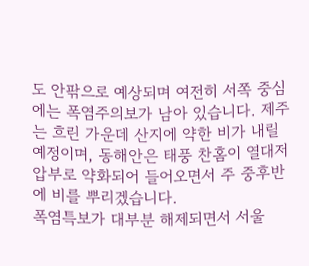도 안팎으로 예상되며 여전히 서쪽 중심에는 폭염주의보가 남아 있습니다. 제주는 흐린 가운데 산지에 약한 비가 내릴 예정이며, 동해안은 태풍 찬홈이 열대저압부로 약화되어 들어오면서 주 중후반에 비를 뿌리겠습니다.
폭염특보가 대부분 해제되면서 서울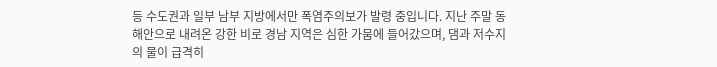등 수도권과 일부 남부 지방에서만 폭염주의보가 발령 중입니다. 지난 주말 동해안으로 내려온 강한 비로 경남 지역은 심한 가뭄에 들어갔으며, 댐과 저수지의 물이 급격히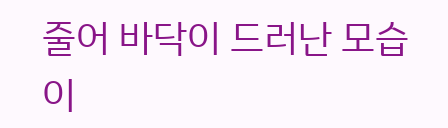줄어 바닥이 드러난 모습이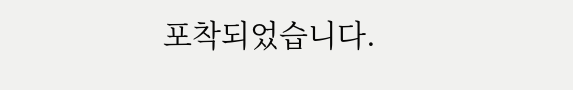포착되었습니다.